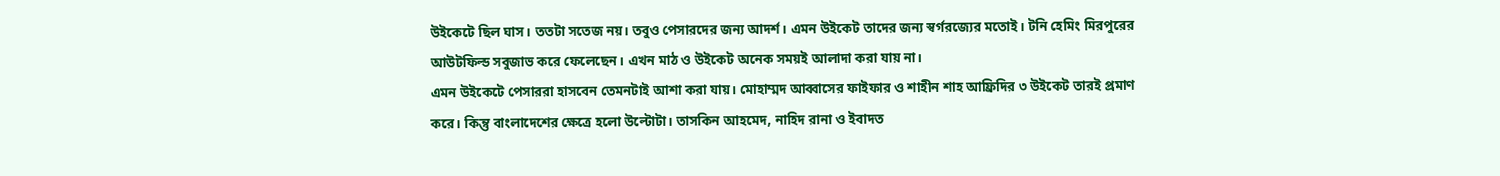উইকেটে ছিল ঘাস। ততটা সতেজ নয়। তবুও পেসারদের জন্য আদর্শ। এমন উইকেট তাদের জন্য স্বর্গরজ্যের মতোই। টনি হেমিং মিরপুরের আউটফিল্ড সবুজাভ করে ফেলেছেন। এখন মাঠ ও উইকেট অনেক সময়ই আলাদা করা যায় না।
এমন উইকেটে পেসাররা হাসবেন তেমনটাই আশা করা যায়। মোহাম্মদ আব্বাসের ফাইফার ও শাহীন শাহ আফ্রিদির ৩ উইকেট তারই প্রমাণ করে। কিন্তু বাংলাদেশের ক্ষেত্রে হলো উল্টোটা। তাসকিন আহমেদ, নাহিদ রানা ও ইবাদত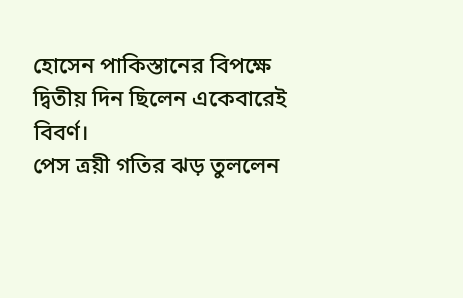হোসেন পাকিস্তানের বিপক্ষে দ্বিতীয় দিন ছিলেন একেবারেই বিবর্ণ।
পেস ত্রয়ী গতির ঝড় তুললেন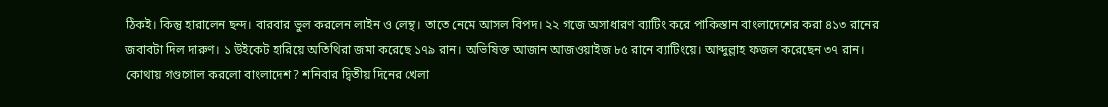ঠিকই। কিন্তু হারালেন ছন্দ। বারবার ভুল করলেন লাইন ও লেন্থ। তাতে নেমে আসল বিপদ। ২২ গজে অসাধারণ ব্যাটিং করে পাকিস্তান বাংলাদেশের করা ৪১৩ রানের জবাবটা দিল দারুণ। ১ উইকেট হারিয়ে অতিথিরা জমা করেছে ১৭৯ রান। অভিষিক্ত আজান আজওয়াইজ ৮৫ রানে ব্যাটিংয়ে। আব্দুল্লাহ ফজল করেছেন ৩৭ রান।
কোথায় গণ্ডগোল করলো বাংলাদেশ? শনিবার দ্বিতীয় দিনের খেলা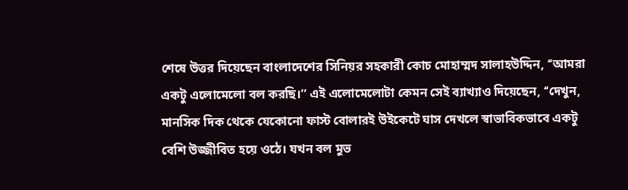শেষে উত্তর দিয়েছেন বাংলাদেশের সিনিয়র সহকারী কোচ মোহাম্মদ সালাহউদ্দিন, ‘‘আমরা একটু এলোমেলো বল করছি।’’ এই এলোমেলোটা কেমন সেই ব্যাখ্যাও দিয়েছেন, ‘‘দেখুন, মানসিক দিক থেকে যেকোনো ফাস্ট বোলারই উইকেটে ঘাস দেখলে স্বাভাবিকভাবে একটু বেশি উজ্জীবিত হয়ে ওঠে। যখন বল মুভ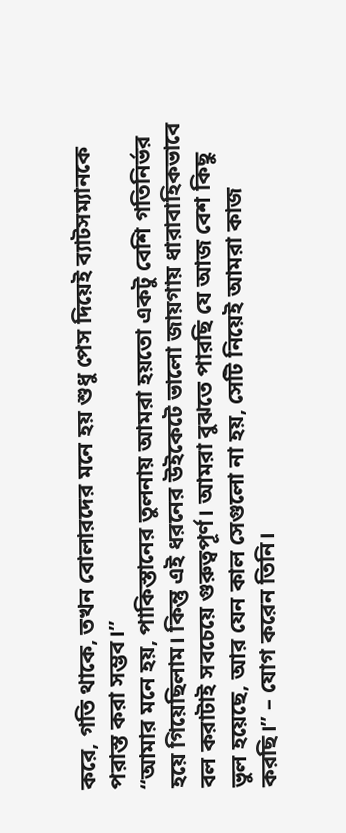করে, গতি থাকে, তখন বোলারদের মনে হয় শুধু পেস দিয়েই ব্যাটসম্যানকে পরাস্ত করা সম্ভব।’’
‘‘আমার মনে হয়, পাকিস্তানের তুলনায় আমরা হয়তো একটু বেশি গতিনির্ভর হয়ে গিয়েছিলাম। কিন্তু এই ধরনের উইকেটে ভালো জায়গায় ধারাবাহিকভাবে বল করাটাই সবচেয়ে গুরুত্বপূর্ণ। আমরা বুঝতে পারছি যে আজ বেশ কিছু ভুল হয়েছে, আর যেন কাল সেগুলো না হয়, সেটি নিয়েই আমরা কাজ করছি।’’ – যোগ করেন তিনি।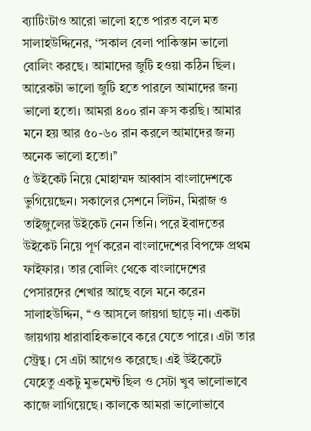ব্যাটিংটাও আরো ভালো হতে পারত বলে মত সালাহউদ্দিনের, ‘‘সকাল বেলা পাকিস্তান ভালো বোলিং করছে। আমাদের জুটি হওয়া কঠিন ছিল। আরেকটা ভালো জুটি হতে পারলে আমাদের জন্য ভালো হতো। আমরা ৪০০ রান ক্রস করছি। আমার মনে হয় আর ৫০-৬০ রান করলে আমাদের জন্য অনেক ভালো হতো।’’
৫ উইকেট নিয়ে মোহাম্মদ আব্বাস বাংলাদেশকে ভুগিয়েছেন। সকালের সেশনে লিটন, মিরাজ ও তাইজুলের উইকেট নেন তিনি। পরে ইবাদতের উইকেট নিয়ে পূর্ণ করেন বাংলাদেশের বিপক্ষে প্রথম ফাইফার। তার বোলিং থেকে বাংলাদেশের পেসারদের শেখার আছে বলে মনে করেন সালাহউদ্দিন, ‘‘ও আসলে জায়গা ছাড়ে না। একটা জায়গায় ধারাবাহিকভাবে করে যেতে পারে। এটা তার স্ট্রেন্থ। সে এটা আগেও করেছে। এই উইকেটে যেহেতু একটু মুভমেন্ট ছিল ও সেটা খুব ভালোভাবে কাজে লাগিয়েছে। কালকে আমরা ভালোভাবে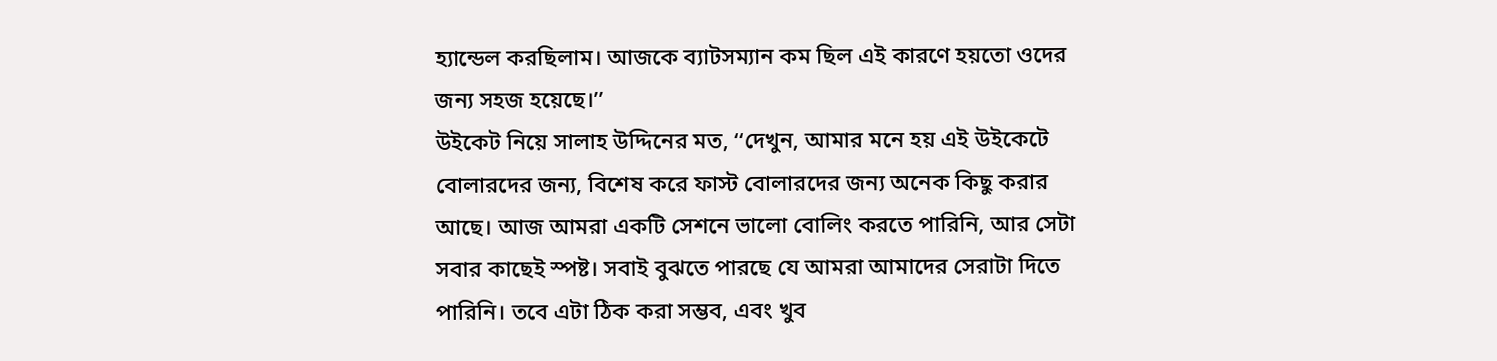হ্যান্ডেল করছিলাম। আজকে ব্যাটসম্যান কম ছিল এই কারণে হয়তো ওদের জন্য সহজ হয়েছে।’’
উইকেট নিয়ে সালাহ উদ্দিনের মত, ‘‘দেখুন, আমার মনে হয় এই উইকেটে বোলারদের জন্য, বিশেষ করে ফাস্ট বোলারদের জন্য অনেক কিছু করার আছে। আজ আমরা একটি সেশনে ভালো বোলিং করতে পারিনি, আর সেটা সবার কাছেই স্পষ্ট। সবাই বুঝতে পারছে যে আমরা আমাদের সেরাটা দিতে পারিনি। তবে এটা ঠিক করা সম্ভব, এবং খুব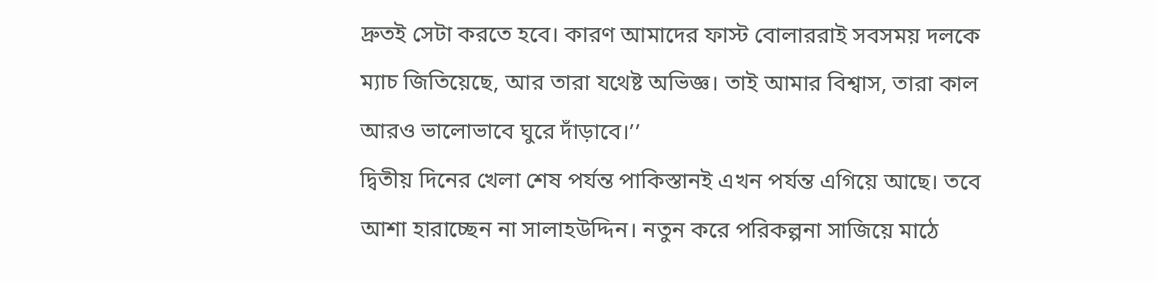দ্রুতই সেটা করতে হবে। কারণ আমাদের ফাস্ট বোলাররাই সবসময় দলকে ম্যাচ জিতিয়েছে, আর তারা যথেষ্ট অভিজ্ঞ। তাই আমার বিশ্বাস, তারা কাল আরও ভালোভাবে ঘুরে দাঁড়াবে।’’
দ্বিতীয় দিনের খেলা শেষ পর্যন্ত পাকিস্তানই এখন পর্যন্ত এগিয়ে আছে। তবে আশা হারাচ্ছেন না সালাহউদ্দিন। নতুন করে পরিকল্পনা সাজিয়ে মাঠে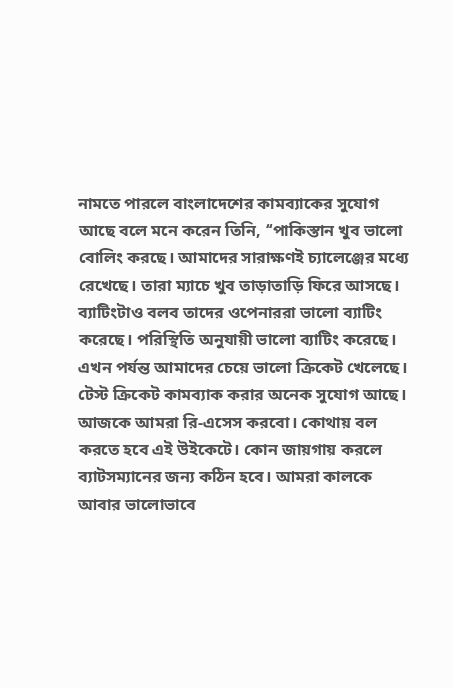নামতে পারলে বাংলাদেশের কামব্যাকের সুযোগ আছে বলে মনে করেন তিনি, ‘‘পাকিস্তান খুব ভালো বোলিং করছে। আমাদের সারাক্ষণই চ্যালেঞ্জের মধ্যে রেখেছে। তারা ম্যাচে খুব তাড়াতাড়ি ফিরে আসছে। ব্যাটিংটাও বলব তাদের ওপেনাররা ভালো ব্যাটিং করেছে। পরিস্থিতি অনুযায়ী ভালো ব্যাটিং করেছে। এখন পর্যন্ত আমাদের চেয়ে ভালো ক্রিকেট খেলেছে। টেস্ট ক্রিকেট কামব্যাক করার অনেক সুযোগ আছে। আজকে আমরা রি-এসেস করবো। কোথায় বল করতে হবে এই উইকেটে। কোন জায়গায় করলে ব্যাটসম্যানের জন্য কঠিন হবে। আমরা কালকে আবার ভালোভাবে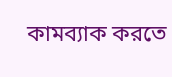কামব্যাক করতে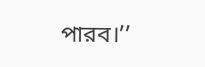পারব।’’